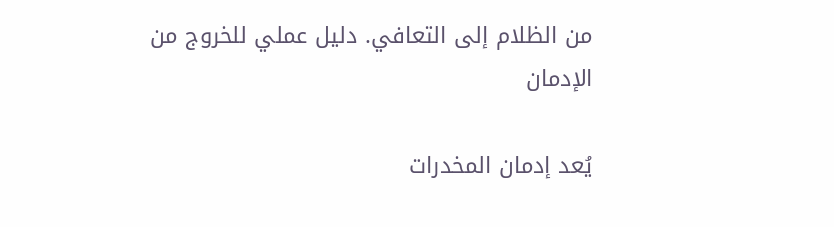من الظلام إلى التعافي. دليل عملي للخروج من الإدمان

يُعد إدمان المخدرات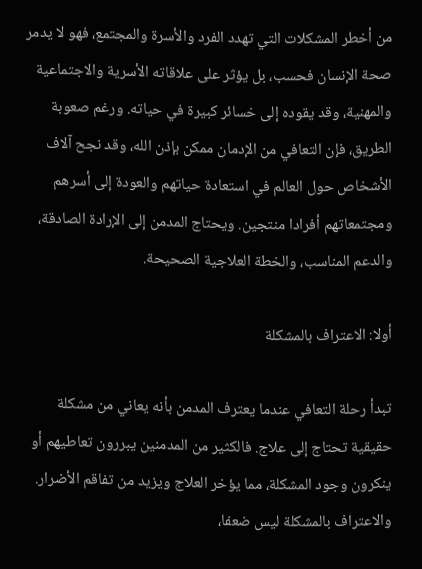من أخطر المشكلات التي تهدد الفرد والأسرة والمجتمع، فهو لا يدمر صحة الإنسان فحسب، بل يؤثر على علاقاته الأسرية والاجتماعية والمهنية، وقد يقوده إلى خسائر كبيرة في حياته. ورغم صعوبة الطريق، فإن التعافي من الإدمان ممكن بإذن الله، وقد نجح آلاف الأشخاص حول العالم في استعادة حياتهم والعودة إلى أسرهم ومجتمعاتهم أفرادا منتجين. ويحتاج المدمن إلى الإرادة الصادقة، والدعم المناسب، والخطة العلاجية الصحيحة.

أولا: الاعتراف بالمشكلة

تبدأ رحلة التعافي عندما يعترف المدمن بأنه يعاني من مشكلة حقيقية تحتاج إلى علاج. فالكثير من المدمنين يبررون تعاطيهم أو ينكرون وجود المشكلة، مما يؤخر العلاج ويزيد من تفاقم الأضرار. والاعتراف بالمشكلة ليس ضعفا،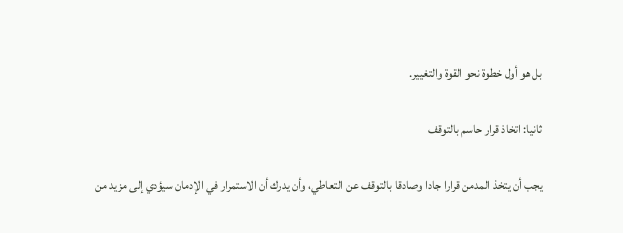بل هو أول خطوة نحو القوة والتغيير.

ثانيا: اتخاذ قرار حاسم بالتوقف

يجب أن يتخذ المدمن قرارا جادا وصادقا بالتوقف عن التعاطي، وأن يدرك أن الاستمرار في الإدمان سيؤدي إلى مزيد من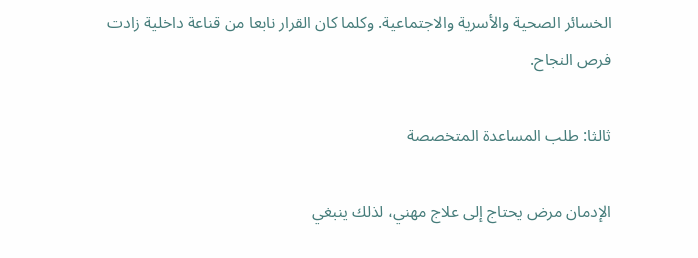الخسائر الصحية والأسرية والاجتماعية. وكلما كان القرار نابعا من قناعة داخلية زادت فرص النجاح.

ثالثا: طلب المساعدة المتخصصة

الإدمان مرض يحتاج إلى علاج مهني، لذلك ينبغي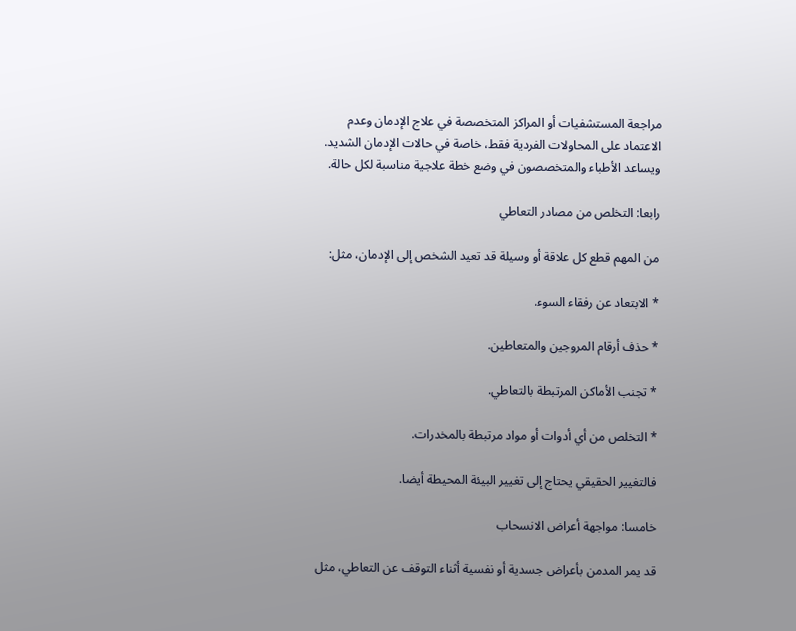مراجعة المستشفيات أو المراكز المتخصصة في علاج الإدمان وعدم الاعتماد على المحاولات الفردية فقط، خاصة في حالات الإدمان الشديد. ويساعد الأطباء والمتخصصون في وضع خطة علاجية مناسبة لكل حالة.

رابعا: التخلص من مصادر التعاطي

من المهم قطع كل علاقة أو وسيلة قد تعيد الشخص إلى الإدمان، مثل:

* الابتعاد عن رفقاء السوء.

* حذف أرقام المروجين والمتعاطين.

* تجنب الأماكن المرتبطة بالتعاطي.

* التخلص من أي أدوات أو مواد مرتبطة بالمخدرات.

فالتغيير الحقيقي يحتاج إلى تغيير البيئة المحيطة أيضا.

خامسا: مواجهة أعراض الانسحاب

قد يمر المدمن بأعراض جسدية أو نفسية أثناء التوقف عن التعاطي، مثل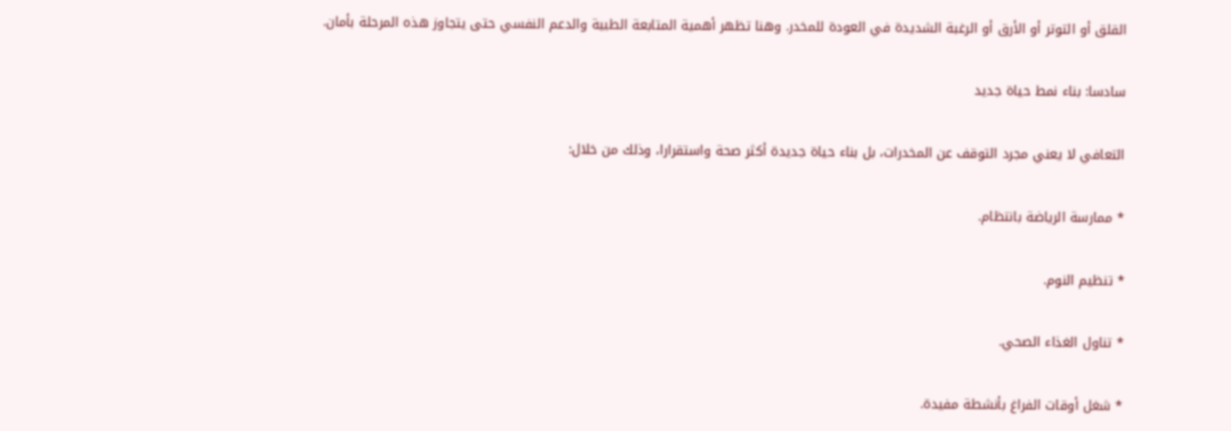القلق أو التوتر أو الأرق أو الرغبة الشديدة في العودة للمخدر. وهنا تظهر أهمية المتابعة الطبية والدعم النفسي حتى يتجاوز هذه المرحلة بأمان.

سادسا: بناء نمط حياة جديد

التعافي لا يعني مجرد التوقف عن المخدرات، بل بناء حياة جديدة أكثر صحة واستقرارا، وذلك من خلال:

* ممارسة الرياضة بانتظام.

* تنظيم النوم.

* تناول الغذاء الصحي.

* شغل أوقات الفراغ بأنشطة مفيدة.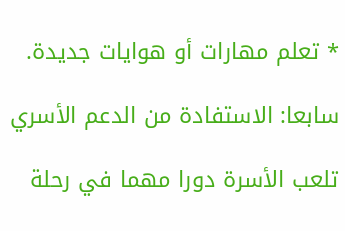* تعلم مهارات أو هوايات جديدة.

سابعا: الاستفادة من الدعم الأسري

تلعب الأسرة دورا مهما في رحلة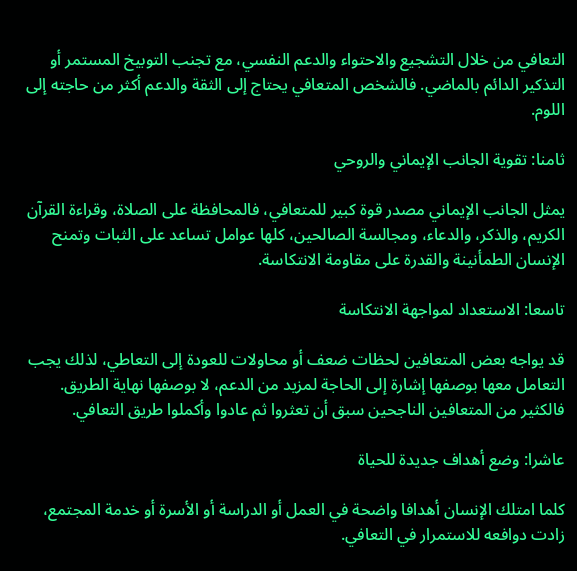التعافي من خلال التشجيع والاحتواء والدعم النفسي، مع تجنب التوبيخ المستمر أو التذكير الدائم بالماضي. فالشخص المتعافي يحتاج إلى الثقة والدعم أكثر من حاجته إلى اللوم.

ثامنا: تقوية الجانب الإيماني والروحي

يمثل الجانب الإيماني مصدر قوة كبير للمتعافي، فالمحافظة على الصلاة، وقراءة القرآن الكريم، والذكر، والدعاء، ومجالسة الصالحين، كلها عوامل تساعد على الثبات وتمنح الإنسان الطمأنينة والقدرة على مقاومة الانتكاسة.

تاسعا: الاستعداد لمواجهة الانتكاسة

قد يواجه بعض المتعافين لحظات ضعف أو محاولات للعودة إلى التعاطي، لذلك يجب التعامل معها بوصفها إشارة إلى الحاجة لمزيد من الدعم، لا بوصفها نهاية الطريق. فالكثير من المتعافين الناجحين سبق أن تعثروا ثم عادوا وأكملوا طريق التعافي.

عاشرا: وضع أهداف جديدة للحياة

كلما امتلك الإنسان أهدافا واضحة في العمل أو الدراسة أو الأسرة أو خدمة المجتمع، زادت دوافعه للاستمرار في التعافي.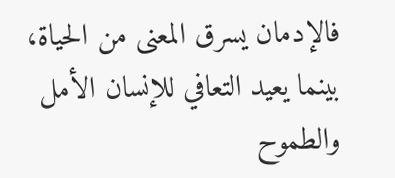فالإدمان يسرق المعنى من الحياة، بينما يعيد التعافي للإنسان الأمل والطموح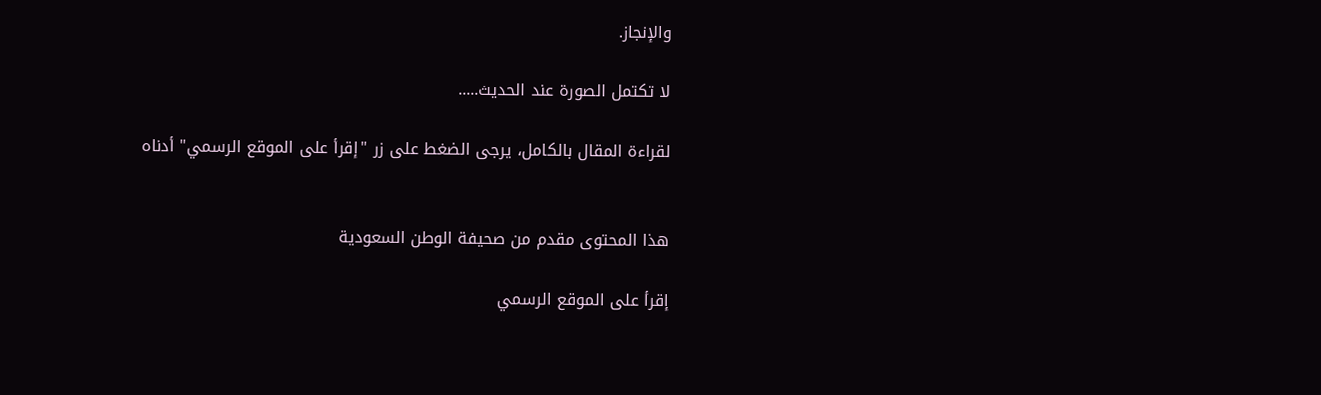والإنجاز.

لا تكتمل الصورة عند الحديث.....

لقراءة المقال بالكامل، يرجى الضغط على زر "إقرأ على الموقع الرسمي" أدناه


هذا المحتوى مقدم من صحيفة الوطن السعودية

إقرأ على الموقع الرسمي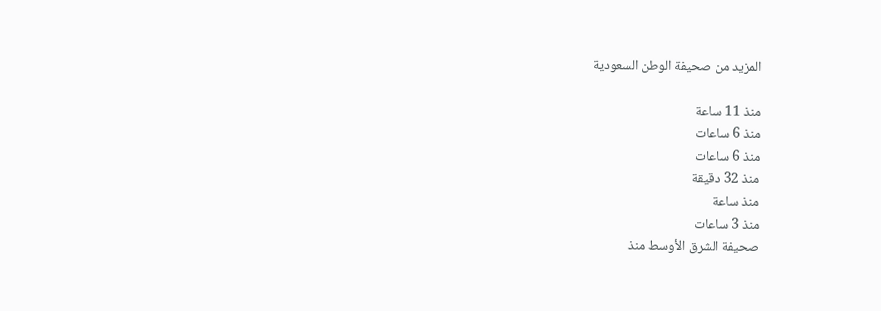المزيد من صحيفة الوطن السعودية

منذ 11 ساعة
منذ 6 ساعات
منذ 6 ساعات
منذ 32 دقيقة
منذ ساعة
منذ 3 ساعات
صحيفة الشرق الأوسط منذ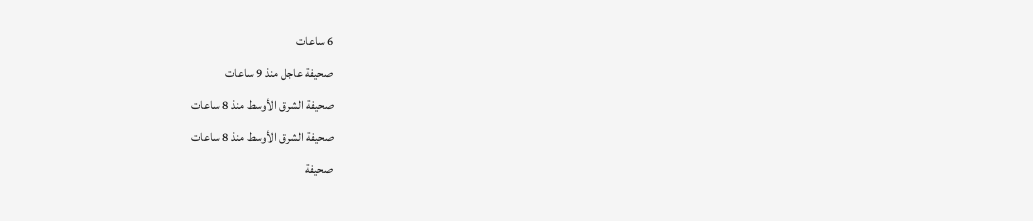6 ساعات
صحيفة عاجل منذ 9 ساعات
صحيفة الشرق الأوسط منذ 8 ساعات
صحيفة الشرق الأوسط منذ 8 ساعات
صحيفة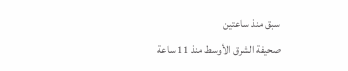سبق منذ ساعتين
صحيفة الشرق الأوسط منذ 11 ساعة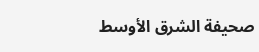صحيفة الشرق الأوسط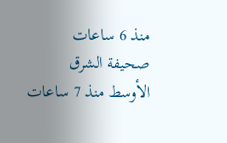منذ 6 ساعات
صحيفة الشرق الأوسط منذ 7 ساعات